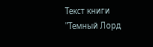Текст книги "Темный Лорд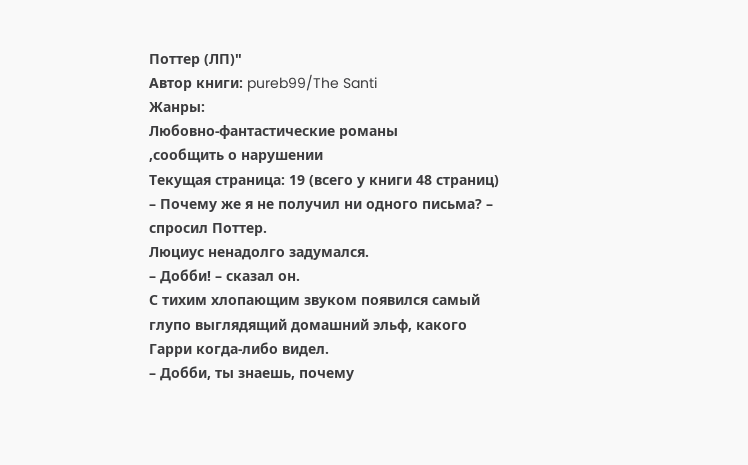Поттер (ЛП)"
Автор книги: pureb99/The Santi
Жанры:
Любовно-фантастические романы
,сообщить о нарушении
Текущая страница: 19 (всего у книги 48 страниц)
– Почему же я не получил ни одного письма? – спросил Поттер.
Люциус ненадолго задумался.
– Добби! – сказал он.
С тихим хлопающим звуком появился самый глупо выглядящий домашний эльф, какого Гарри когда-либо видел.
– Добби, ты знаешь, почему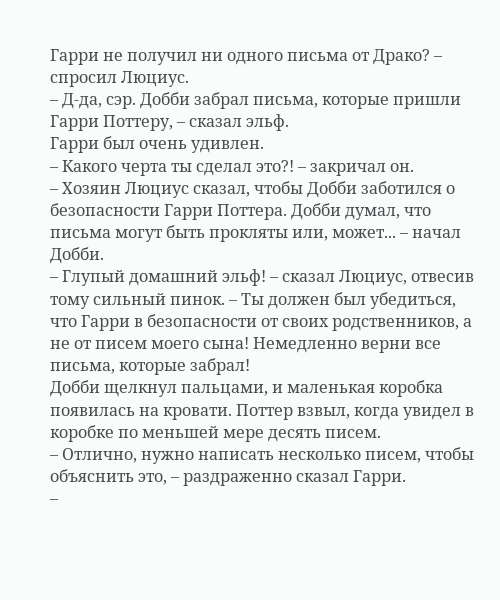Гарри не получил ни одного письма от Драко? – спросил Люциус.
– Д-да, сэр. Добби забрал письма, которые пришли Гарри Поттеру, – сказал эльф.
Гарри был очень удивлен.
– Какого черта ты сделал это?! – закричал он.
– Хозяин Люциус сказал, чтобы Добби заботился о безопасности Гарри Поттера. Добби думал, что письма могут быть прокляты или, может... – начал Добби.
– Глупый домашний эльф! – сказал Люциус, отвесив тому сильный пинок. – Ты должен был убедиться, что Гарри в безопасности от своих родственников, а не от писем моего сына! Немедленно верни все письма, которые забрал!
Добби щелкнул пальцами, и маленькая коробка появилась на кровати. Поттер взвыл, когда увидел в коробке по меньшей мере десять писем.
– Отлично, нужно написать несколько писем, чтобы объяснить это, – раздраженно сказал Гарри.
–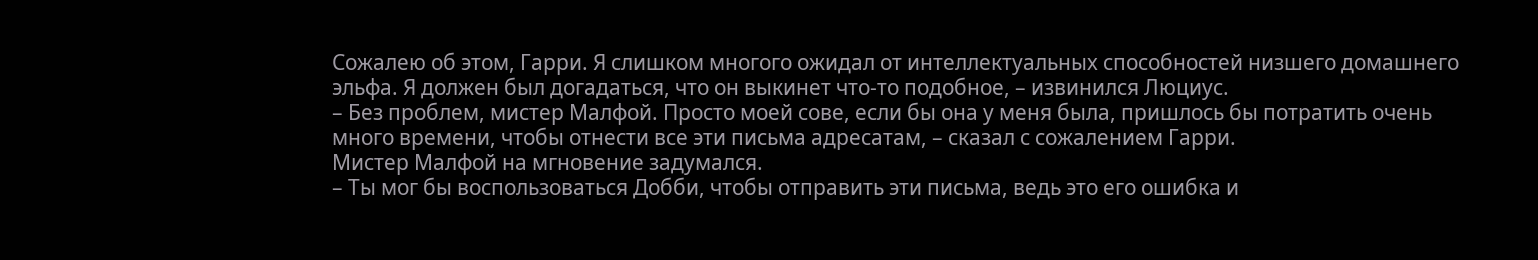Сожалею об этом, Гарри. Я слишком многого ожидал от интеллектуальных способностей низшего домашнего эльфа. Я должен был догадаться, что он выкинет что-то подобное, – извинился Люциус.
– Без проблем, мистер Малфой. Просто моей сове, если бы она у меня была, пришлось бы потратить очень много времени, чтобы отнести все эти письма адресатам, – сказал с сожалением Гарри.
Мистер Малфой на мгновение задумался.
– Ты мог бы воспользоваться Добби, чтобы отправить эти письма, ведь это его ошибка и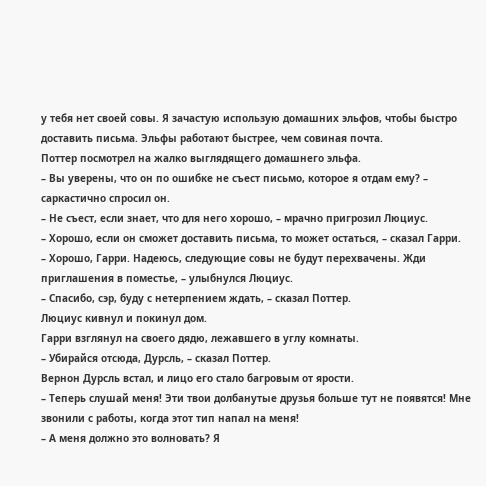у тебя нет своей совы. Я зачастую использую домашних эльфов, чтобы быстро доставить письма. Эльфы работают быстрее, чем совиная почта.
Поттер посмотрел на жалко выглядящего домашнего эльфа.
– Вы уверены, что он по ошибке не съест письмо, которое я отдам ему? – саркастично спросил он.
– Не съест, если знает, что для него хорошо, – мрачно пригрозил Люциус.
– Хорошо, если он сможет доставить письма, то может остаться, – сказал Гарри.
– Хорошо, Гарри. Надеюсь, следующие совы не будут перехвачены. Жди приглашения в поместье, – улыбнулся Люциус.
– Спасибо, сэр, буду с нетерпением ждать, – сказал Поттер.
Люциус кивнул и покинул дом.
Гарри взглянул на своего дядю, лежавшего в углу комнаты.
– Убирайся отсюда, Дурсль, – сказал Поттер.
Вернон Дурсль встал, и лицо его стало багровым от ярости.
– Теперь слушай меня! Эти твои долбанутые друзья больше тут не появятся! Мне звонили с работы, когда этот тип напал на меня!
– А меня должно это волновать? Я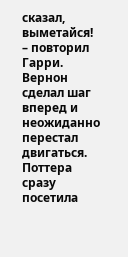сказал, выметайся! – повторил Гарри.
Вернон сделал шаг вперед и неожиданно перестал двигаться.
Поттера сразу посетила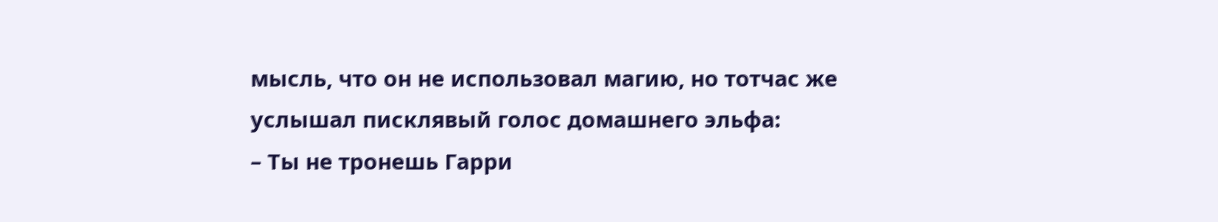мысль, что он не использовал магию, но тотчас же услышал писклявый голос домашнего эльфа:
– Ты не тронешь Гарри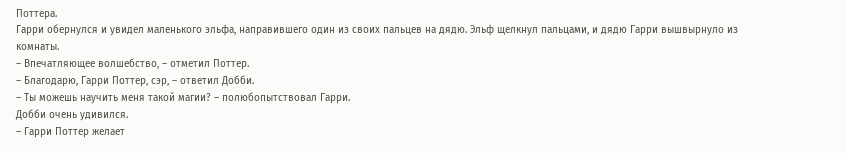Поттера.
Гарри обернулся и увидел маленького эльфа, направившего один из своих пальцев на дядю. Эльф щелкнул пальцами, и дядю Гарри вышвырнуло из комнаты.
– Впечатляющее волшебство, – отметил Поттер.
– Благодарю, Гарри Поттер, сэр, – ответил Добби.
– Ты можешь научить меня такой магии? – полюбопытствовал Гарри.
Добби очень удивился.
– Гарри Поттер желает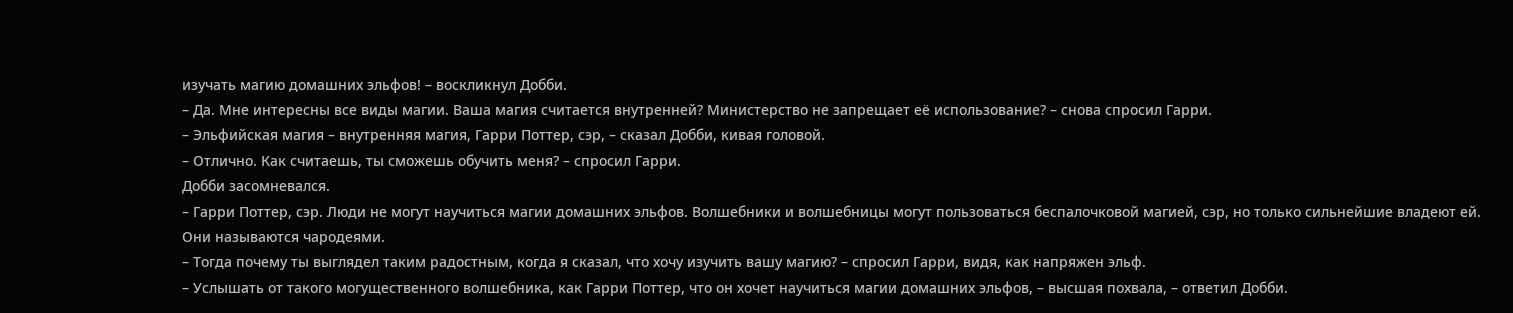изучать магию домашних эльфов! – воскликнул Добби.
– Да. Мне интересны все виды магии. Ваша магия считается внутренней? Министерство не запрещает её использование? – снова спросил Гарри.
– Эльфийская магия – внутренняя магия, Гарри Поттер, сэр, – сказал Добби, кивая головой.
– Отлично. Как считаешь, ты сможешь обучить меня? – спросил Гарри.
Добби засомневался.
– Гарри Поттер, сэр. Люди не могут научиться магии домашних эльфов. Волшебники и волшебницы могут пользоваться беспалочковой магией, сэр, но только сильнейшие владеют ей. Они называются чародеями.
– Тогда почему ты выглядел таким радостным, когда я сказал, что хочу изучить вашу магию? – спросил Гарри, видя, как напряжен эльф.
– Услышать от такого могущественного волшебника, как Гарри Поттер, что он хочет научиться магии домашних эльфов, – высшая похвала, – ответил Добби.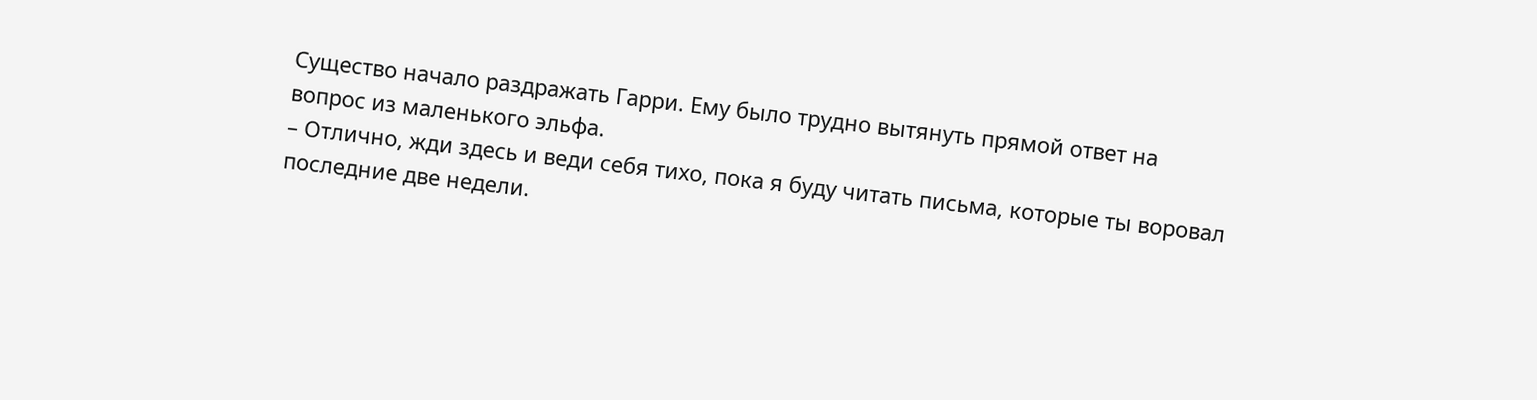Существо начало раздражать Гарри. Ему было трудно вытянуть прямой ответ на вопрос из маленького эльфа.
– Отлично, жди здесь и веди себя тихо, пока я буду читать письма, которые ты воровал последние две недели.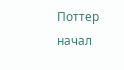Поттер начал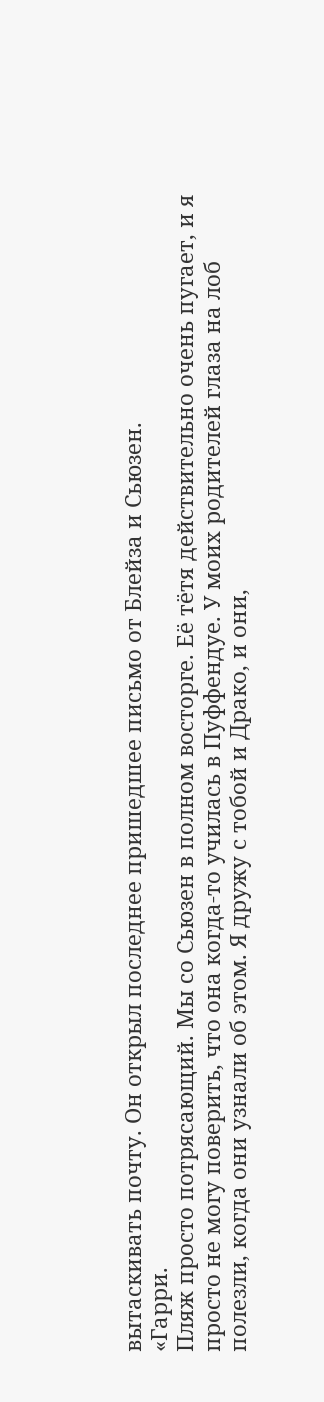вытаскивать почту. Он открыл последнее пришедшее письмо от Блейза и Сьюзен.
«Гарри.
Пляж просто потрясающий. Мы со Сьюзен в полном восторге. Её тётя действительно очень пугает, и я просто не могу поверить, что она когда-то училась в Пуффендуе. У моих родителей глаза на лоб полезли, когда они узнали об этом. Я дружу с тобой и Драко, и они,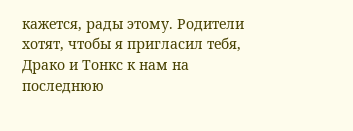кажется, рады этому. Родители хотят, чтобы я пригласил тебя, Драко и Тонкс к нам на последнюю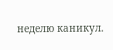неделю каникул.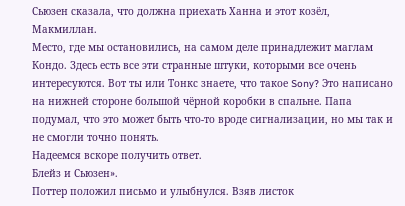Сьюзен сказала, что должна приехать Ханна и этот козёл, Макмиллан.
Место, где мы остановились, на самом деле принадлежит маглам Кондо. Здесь есть все эти странные штуки, которыми все очень интересуются. Вот ты или Тонкс знаете, что такое Sony? Это написано на нижней стороне большой чёрной коробки в спальне. Папа подумал, что это может быть что-то вроде сигнализации, но мы так и не смогли точно понять.
Надеемся вскоре получить ответ.
Блейз и Сьюзен».
Поттер положил письмо и улыбнулся. Взяв листок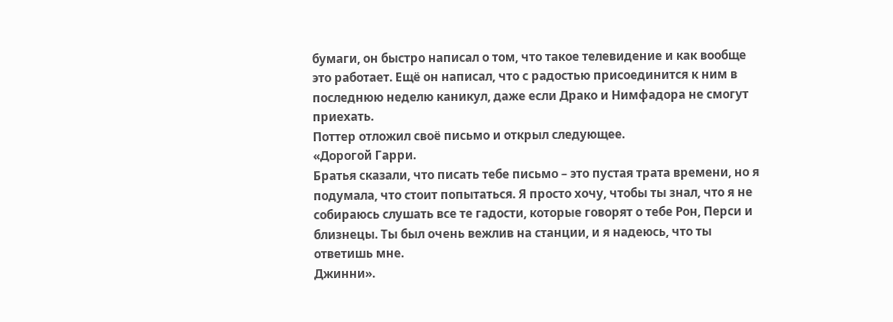бумаги, он быстро написал о том, что такое телевидение и как вообще это работает. Ещё он написал, что с радостью присоединится к ним в последнюю неделю каникул, даже если Драко и Нимфадора не смогут приехать.
Поттер отложил своё письмо и открыл следующее.
«Дорогой Гарри.
Братья сказали, что писать тебе письмо – это пустая трата времени, но я подумала, что стоит попытаться. Я просто хочу, чтобы ты знал, что я не собираюсь слушать все те гадости, которые говорят о тебе Рон, Перси и близнецы. Ты был очень вежлив на станции, и я надеюсь, что ты ответишь мне.
Джинни».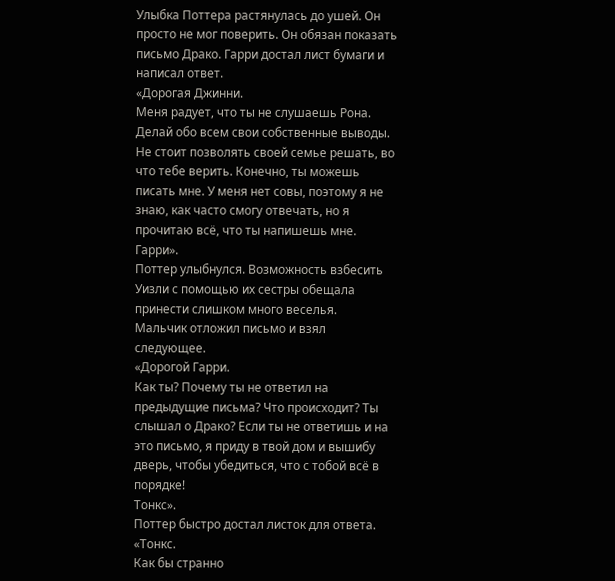Улыбка Поттера растянулась до ушей. Он просто не мог поверить. Он обязан показать письмо Драко. Гарри достал лист бумаги и написал ответ.
«Дорогая Джинни.
Меня радует, что ты не слушаешь Рона. Делай обо всем свои собственные выводы. Не стоит позволять своей семье решать, во что тебе верить. Конечно, ты можешь писать мне. У меня нет совы, поэтому я не знаю, как часто смогу отвечать, но я прочитаю всё, что ты напишешь мне.
Гарри».
Поттер улыбнулся. Возможность взбесить Уизли с помощью их сестры обещала принести слишком много веселья.
Мальчик отложил письмо и взял следующее.
«Дорогой Гарри.
Как ты? Почему ты не ответил на предыдущие письма? Что происходит? Ты слышал о Драко? Если ты не ответишь и на это письмо, я приду в твой дом и вышибу дверь, чтобы убедиться, что с тобой всё в порядке!
Тонкс».
Поттер быстро достал листок для ответа.
«Тонкс.
Как бы странно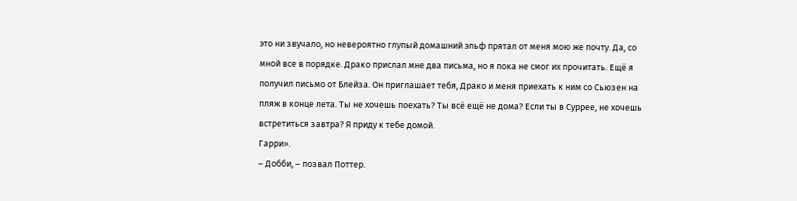это ни звучало, но невероятно глупый домашний эльф прятал от меня мою же почту. Да, со мной все в порядке. Драко прислал мне два письма, но я пока не смог их прочитать. Ещё я получил письмо от Блейза. Он приглашает тебя, Драко и меня приехать к ним со Сьюзен на пляж в конце лета. Ты не хочешь поехать? Ты всё ещё не дома? Если ты в Суррее, не хочешь встретиться завтра? Я приду к тебе домой.
Гарри».
– Добби, – позвал Поттер.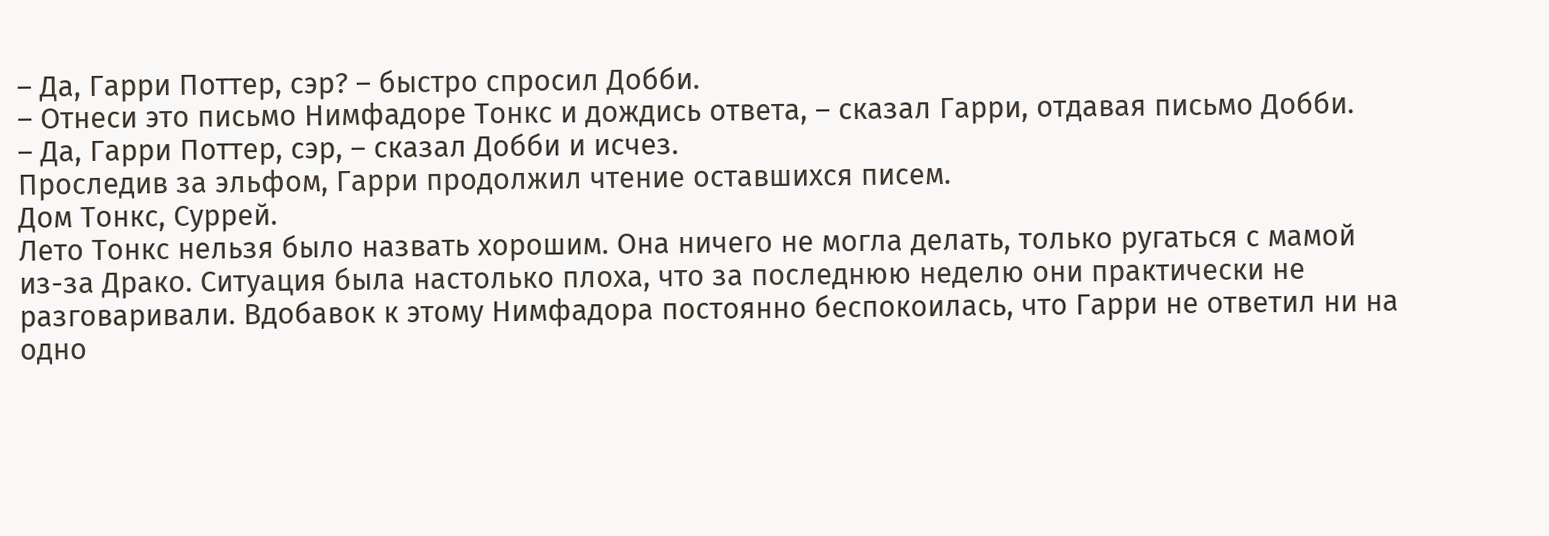– Да, Гарри Поттер, сэр? – быстро спросил Добби.
– Отнеси это письмо Нимфадоре Тонкс и дождись ответа, – сказал Гарри, отдавая письмо Добби.
– Да, Гарри Поттер, сэр, – сказал Добби и исчез.
Проследив за эльфом, Гарри продолжил чтение оставшихся писем.
Дом Тонкс, Суррей.
Лето Тонкс нельзя было назвать хорошим. Она ничего не могла делать, только ругаться с мамой из-за Драко. Ситуация была настолько плоха, что за последнюю неделю они практически не разговаривали. Вдобавок к этому Нимфадора постоянно беспокоилась, что Гарри не ответил ни на одно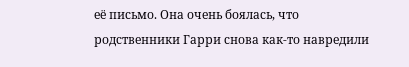её письмо. Она очень боялась, что родственники Гарри снова как-то навредили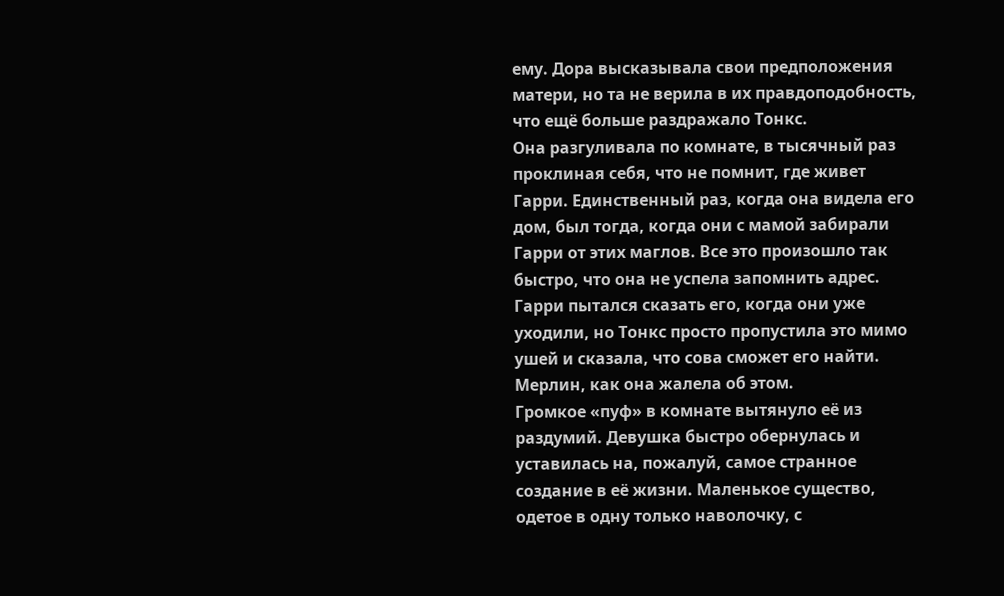ему. Дора высказывала свои предположения матери, но та не верила в их правдоподобность, что ещё больше раздражало Тонкс.
Она разгуливала по комнате, в тысячный раз проклиная себя, что не помнит, где живет Гарри. Единственный раз, когда она видела его дом, был тогда, когда они с мамой забирали Гарри от этих маглов. Все это произошло так быстро, что она не успела запомнить адрес. Гарри пытался сказать его, когда они уже уходили, но Тонкс просто пропустила это мимо ушей и сказала, что сова сможет его найти. Мерлин, как она жалела об этом.
Громкое «пуф» в комнате вытянуло её из раздумий. Девушка быстро обернулась и уставилась на, пожалуй, самое странное создание в её жизни. Маленькое существо, одетое в одну только наволочку, с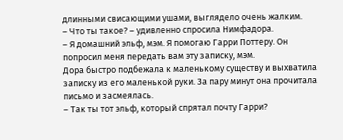длинными свисающими ушами, выглядело очень жалким.
– Что ты такое? – удивленно спросила Нимфадора.
– Я домашний эльф, мэм. Я помогаю Гарри Поттеру. Он попросил меня передать вам эту записку, мэм.
Дора быстро подбежала к маленькому существу и выхватила записку из его маленькой руки. За пару минут она прочитала письмо и засмеялась.
– Так ты тот эльф, который спрятал почту Гарри?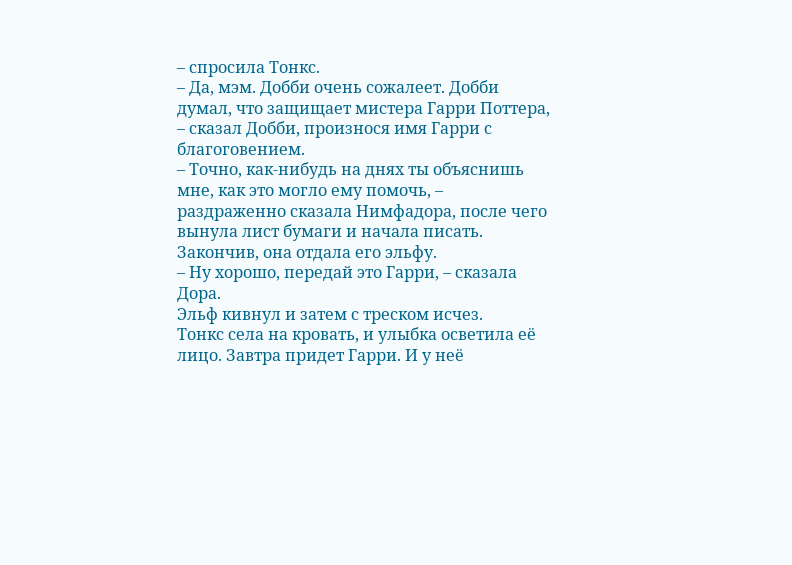– спросила Тонкс.
– Да, мэм. Добби очень сожалеет. Добби думал, что защищает мистера Гарри Поттера, – сказал Добби, произнося имя Гарри с благоговением.
– Точно, как-нибудь на днях ты объяснишь мне, как это могло ему помочь, – раздраженно сказала Нимфадора, после чего вынула лист бумаги и начала писать. Закончив, она отдала его эльфу.
– Ну хорошо, передай это Гарри, – сказала Дора.
Эльф кивнул и затем с треском исчез.
Тонкс села на кровать, и улыбка осветила её лицо. Завтра придет Гарри. И у неё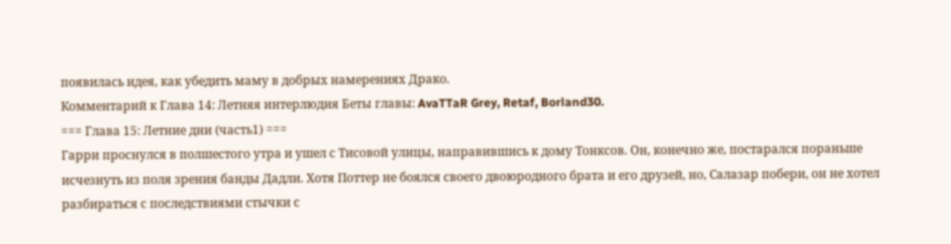появилась идея, как убедить маму в добрых намерениях Драко.
Комментарий к Глава 14: Летняя интерлюдия Беты главы: AvaTTaR Grey, Retaf, Borland30.
=== Глава 15: Летние дни (часть1) ===
Гарри проснулся в полшестого утра и ушел с Тисовой улицы, направившись к дому Тонксов. Он, конечно же, постарался пораньше исчезнуть из поля зрения банды Дадли. Хотя Поттер не боялся своего двоюродного брата и его друзей, но, Салазар побери, он не хотел разбираться с последствиями стычки с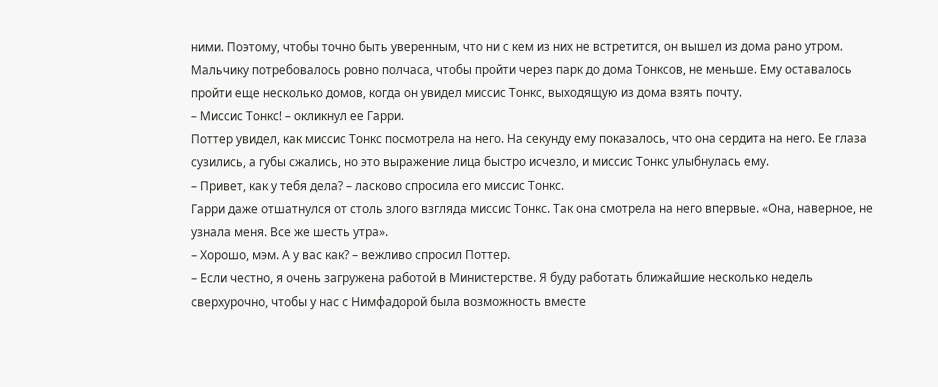ними. Поэтому, чтобы точно быть уверенным, что ни с кем из них не встретится, он вышел из дома рано утром.
Мальчику потребовалось ровно полчаса, чтобы пройти через парк до дома Тонксов, не меньше. Ему оставалось пройти еще несколько домов, когда он увидел миссис Тонкс, выходящую из дома взять почту.
– Миссис Тонкс! – окликнул ее Гарри.
Поттер увидел, как миссис Тонкс посмотрела на него. На секунду ему показалось, что она сердита на него. Ее глаза сузились, а губы сжались, но это выражение лица быстро исчезло, и миссис Тонкс улыбнулась ему.
– Привет, как у тебя дела? – ласково спросила его миссис Тонкс.
Гарри даже отшатнулся от столь злого взгляда миссис Тонкс. Так она смотрела на него впервые. «Она, наверное, не узнала меня. Все же шесть утра».
– Хорошо, мэм. А у вас как? – вежливо спросил Поттер.
– Если честно, я очень загружена работой в Министерстве. Я буду работать ближайшие несколько недель сверхурочно, чтобы у нас с Нимфадорой была возможность вместе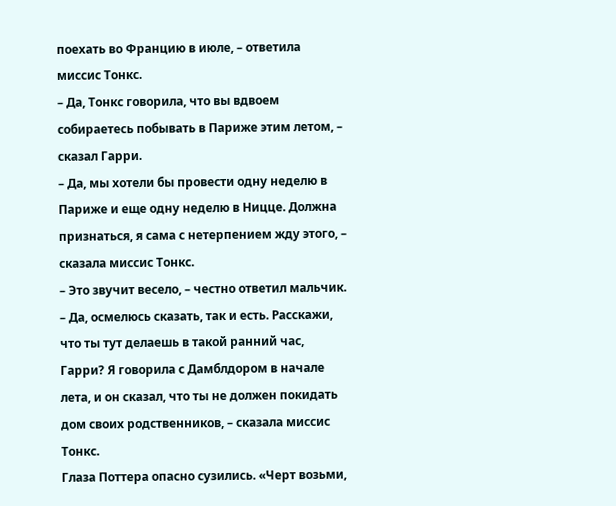поехать во Францию в июле, – ответила миссис Тонкс.
– Да, Тонкс говорила, что вы вдвоем собираетесь побывать в Париже этим летом, – сказал Гарри.
– Да, мы хотели бы провести одну неделю в Париже и еще одну неделю в Ницце. Должна признаться, я сама с нетерпением жду этого, – сказала миссис Тонкс.
– Это звучит весело, – честно ответил мальчик.
– Да, осмелюсь сказать, так и есть. Расскажи, что ты тут делаешь в такой ранний час, Гарри? Я говорила с Дамблдором в начале лета, и он сказал, что ты не должен покидать дом своих родственников, – сказала миссис Тонкс.
Глаза Поттера опасно сузились. «Черт возьми,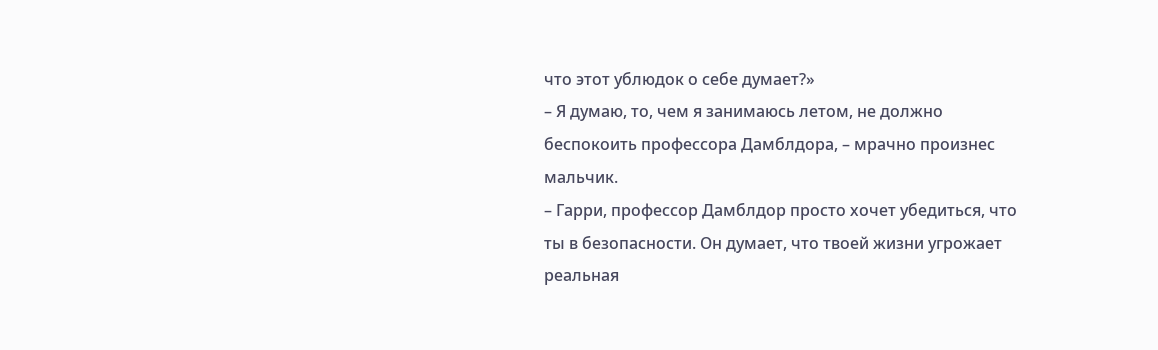что этот ублюдок о себе думает?»
– Я думаю, то, чем я занимаюсь летом, не должно беспокоить профессора Дамблдора, – мрачно произнес мальчик.
– Гарри, профессор Дамблдор просто хочет убедиться, что ты в безопасности. Он думает, что твоей жизни угрожает реальная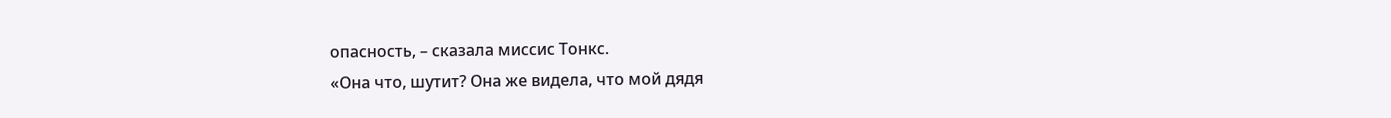опасность, – сказала миссис Тонкс.
«Она что, шутит? Она же видела, что мой дядя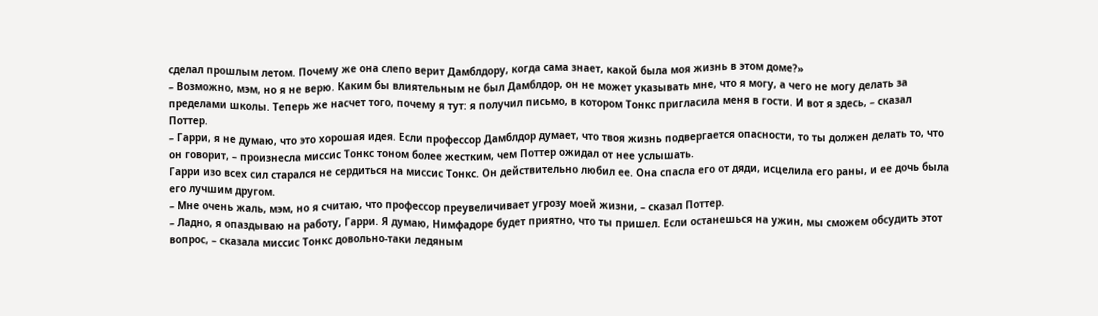сделал прошлым летом. Почему же она слепо верит Дамблдору, когда сама знает, какой была моя жизнь в этом доме?»
– Возможно, мэм, но я не верю. Каким бы влиятельным не был Дамблдор, он не может указывать мне, что я могу, а чего не могу делать за пределами школы. Теперь же насчет того, почему я тут: я получил письмо, в котором Тонкс пригласила меня в гости. И вот я здесь, – сказал Поттер.
– Гарри, я не думаю, что это хорошая идея. Если профессор Дамблдор думает, что твоя жизнь подвергается опасности, то ты должен делать то, что он говорит, – произнесла миссис Тонкс тоном более жестким, чем Поттер ожидал от нее услышать.
Гарри изо всех сил старался не сердиться на миссис Тонкс. Он действительно любил ее. Она спасла его от дяди, исцелила его раны, и ее дочь была его лучшим другом.
– Мне очень жаль, мэм, но я считаю, что профессор преувеличивает угрозу моей жизни, – сказал Поттер.
– Ладно, я опаздываю на работу, Гарри. Я думаю, Нимфадоре будет приятно, что ты пришел. Если останешься на ужин, мы сможем обсудить этот вопрос, – сказала миссис Тонкс довольно-таки ледяным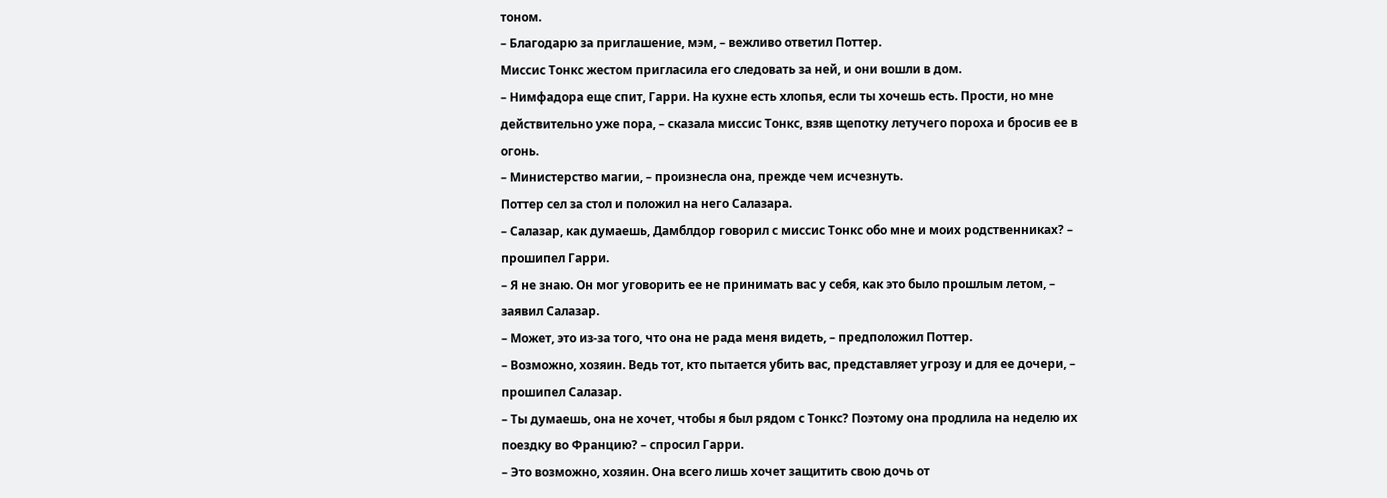тоном.
– Благодарю за приглашение, мэм, – вежливо ответил Поттер.
Миссис Тонкс жестом пригласила его следовать за ней, и они вошли в дом.
– Нимфадора еще спит, Гарри. На кухне есть хлопья, если ты хочешь есть. Прости, но мне действительно уже пора, – сказала миссис Тонкс, взяв щепотку летучего пороха и бросив ее в огонь.
– Министерство магии, – произнесла она, прежде чем исчезнуть.
Поттер сел за стол и положил на него Салазара.
– Салазар, как думаешь, Дамблдор говорил с миссис Тонкс обо мне и моих родственниках? – прошипел Гарри.
– Я не знаю. Он мог уговорить ее не принимать вас у себя, как это было прошлым летом, – заявил Салазар.
– Может, это из-за того, что она не рада меня видеть, – предположил Поттер.
– Возможно, хозяин. Ведь тот, кто пытается убить вас, представляет угрозу и для ее дочери, – прошипел Салазар.
– Ты думаешь, она не хочет, чтобы я был рядом с Тонкс? Поэтому она продлила на неделю их поездку во Францию? – спросил Гарри.
– Это возможно, хозяин. Она всего лишь хочет защитить свою дочь от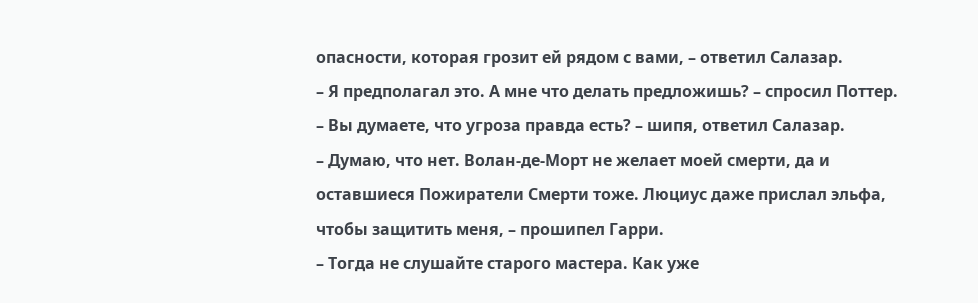опасности, которая грозит ей рядом с вами, – ответил Салазар.
– Я предполагал это. А мне что делать предложишь? – спросил Поттер.
– Вы думаете, что угроза правда есть? – шипя, ответил Салазар.
– Думаю, что нет. Волан-де-Морт не желает моей смерти, да и оставшиеся Пожиратели Смерти тоже. Люциус даже прислал эльфа, чтобы защитить меня, – прошипел Гарри.
– Тогда не слушайте старого мастера. Как уже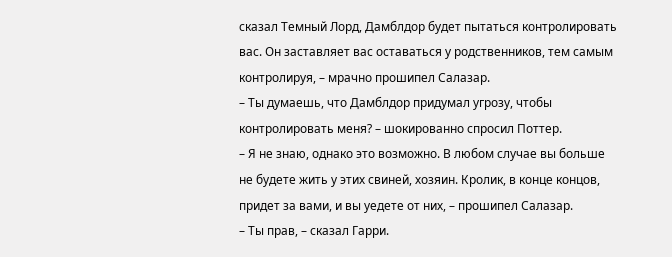сказал Темный Лорд, Дамблдор будет пытаться контролировать вас. Он заставляет вас оставаться у родственников, тем самым контролируя, – мрачно прошипел Салазар.
– Ты думаешь, что Дамблдор придумал угрозу, чтобы контролировать меня? – шокированно спросил Поттер.
– Я не знаю, однако это возможно. В любом случае вы больше не будете жить у этих свиней, хозяин. Кролик, в конце концов, придет за вами, и вы уедете от них, – прошипел Салазар.
– Ты прав, – сказал Гарри.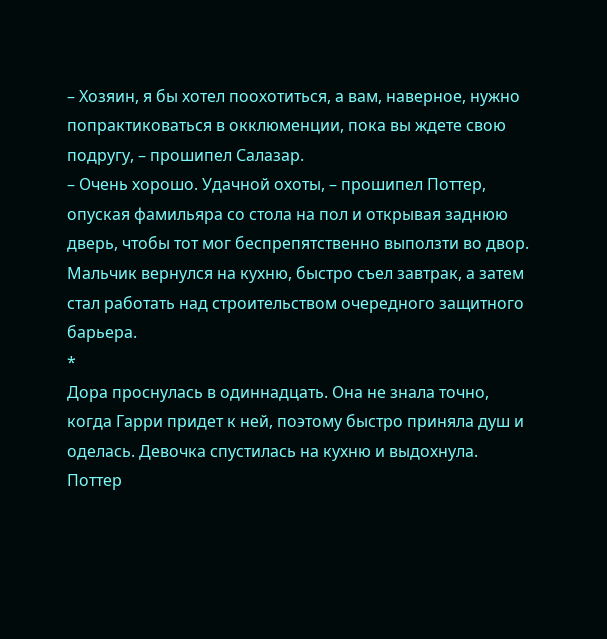– Хозяин, я бы хотел поохотиться, а вам, наверное, нужно попрактиковаться в окклюменции, пока вы ждете свою подругу, – прошипел Салазар.
– Очень хорошо. Удачной охоты, – прошипел Поттер, опуская фамильяра со стола на пол и открывая заднюю дверь, чтобы тот мог беспрепятственно выползти во двор. Мальчик вернулся на кухню, быстро съел завтрак, а затем стал работать над строительством очередного защитного барьера.
*
Дора проснулась в одиннадцать. Она не знала точно, когда Гарри придет к ней, поэтому быстро приняла душ и оделась. Девочка спустилась на кухню и выдохнула. Поттер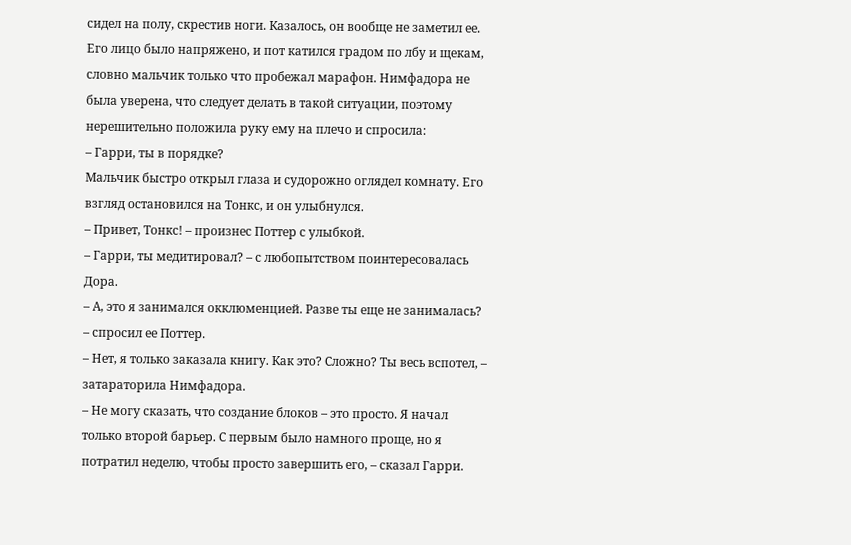сидел на полу, скрестив ноги. Казалось, он вообще не заметил ее. Его лицо было напряжено, и пот катился градом по лбу и щекам, словно мальчик только что пробежал марафон. Нимфадора не была уверена, что следует делать в такой ситуации, поэтому нерешительно положила руку ему на плечо и спросила:
– Гарри, ты в порядке?
Мальчик быстро открыл глаза и судорожно оглядел комнату. Его взгляд остановился на Тонкс, и он улыбнулся.
– Привет, Тонкс! – произнес Поттер с улыбкой.
– Гарри, ты медитировал? – с любопытством поинтересовалась Дора.
– А, это я занимался окклюменцией. Разве ты еще не занималась? – спросил ее Поттер.
– Нет, я только заказала книгу. Как это? Сложно? Ты весь вспотел, – затараторила Нимфадора.
– Не могу сказать, что создание блоков – это просто. Я начал только второй барьер. С первым было намного проще, но я потратил неделю, чтобы просто завершить его, – сказал Гарри.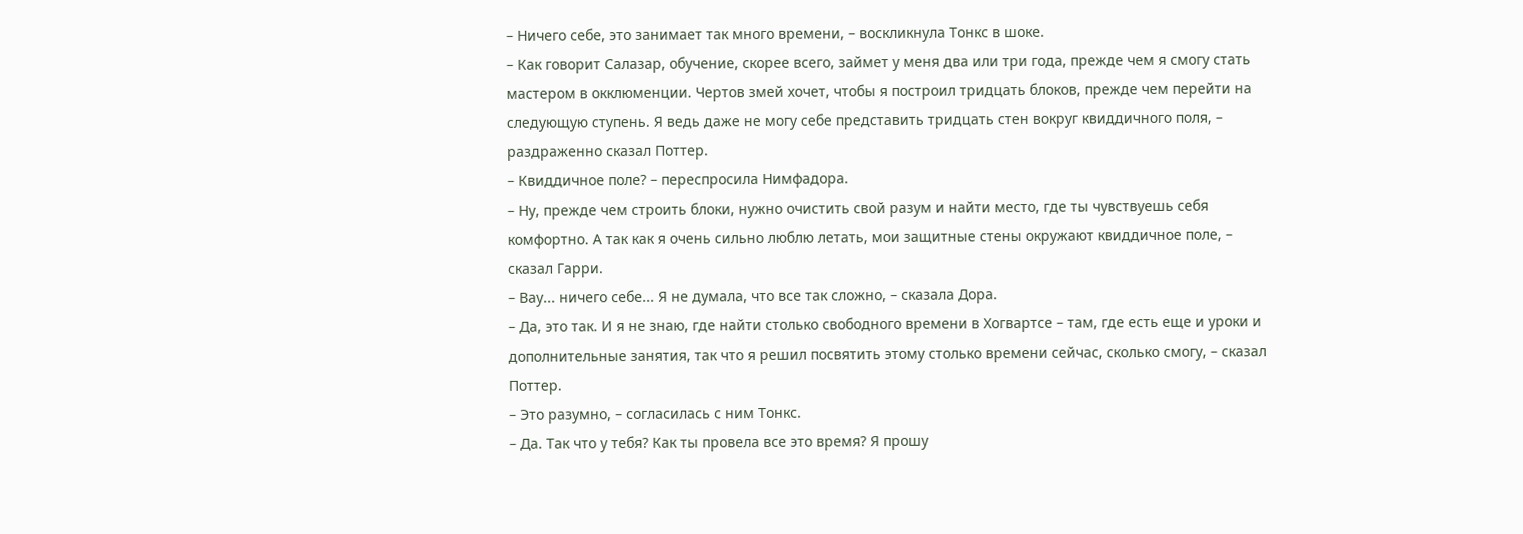– Ничего себе, это занимает так много времени, – воскликнула Тонкс в шоке.
– Как говорит Салазар, обучение, скорее всего, займет у меня два или три года, прежде чем я смогу стать мастером в окклюменции. Чертов змей хочет, чтобы я построил тридцать блоков, прежде чем перейти на следующую ступень. Я ведь даже не могу себе представить тридцать стен вокруг квиддичного поля, – раздраженно сказал Поттер.
– Квиддичное поле? – переспросила Нимфадора.
– Ну, прежде чем строить блоки, нужно очистить свой разум и найти место, где ты чувствуешь себя комфортно. А так как я очень сильно люблю летать, мои защитные стены окружают квиддичное поле, – сказал Гарри.
– Вау... ничего себе... Я не думала, что все так сложно, – сказала Дора.
– Да, это так. И я не знаю, где найти столько свободного времени в Хогвартсе – там, где есть еще и уроки и дополнительные занятия, так что я решил посвятить этому столько времени сейчас, сколько смогу, – сказал Поттер.
– Это разумно, – согласилась с ним Тонкс.
– Да. Так что у тебя? Как ты провела все это время? Я прошу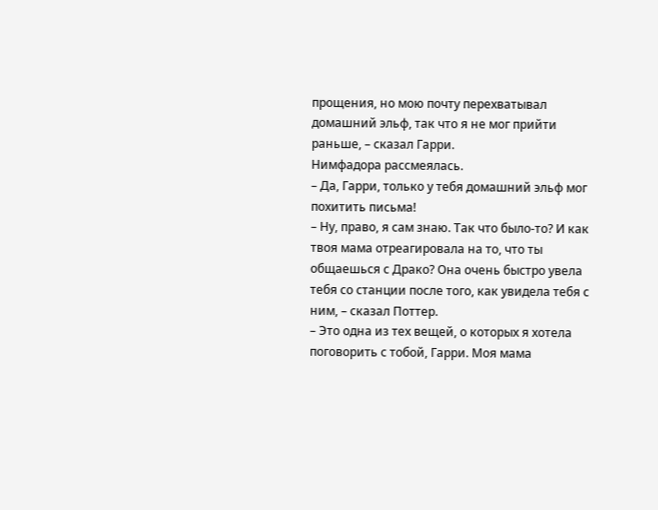прощения, но мою почту перехватывал домашний эльф, так что я не мог прийти раньше, – сказал Гарри.
Нимфадора рассмеялась.
– Да, Гарри, только у тебя домашний эльф мог похитить письма!
– Ну, право, я сам знаю. Так что было-то? И как твоя мама отреагировала на то, что ты общаешься с Драко? Она очень быстро увела тебя со станции после того, как увидела тебя с ним, – сказал Поттер.
– Это одна из тех вещей, о которых я хотела поговорить с тобой, Гарри. Моя мама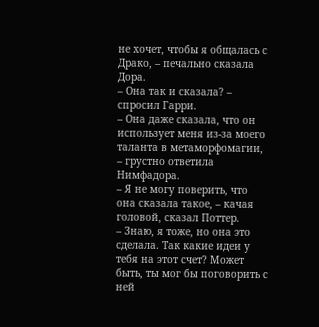не хочет, чтобы я общалась с Драко, – печально сказала Дора.
– Она так и сказала? – спросил Гарри.
– Она даже сказала, что он использует меня из-за моего таланта в метаморфомагии, – грустно ответила Нимфадора.
– Я не могу поверить, что она сказала такое, – качая головой, сказал Поттер.
– Знаю, я тоже, но она это сделала. Так какие идеи у тебя на этот счет? Может быть, ты мог бы поговорить с ней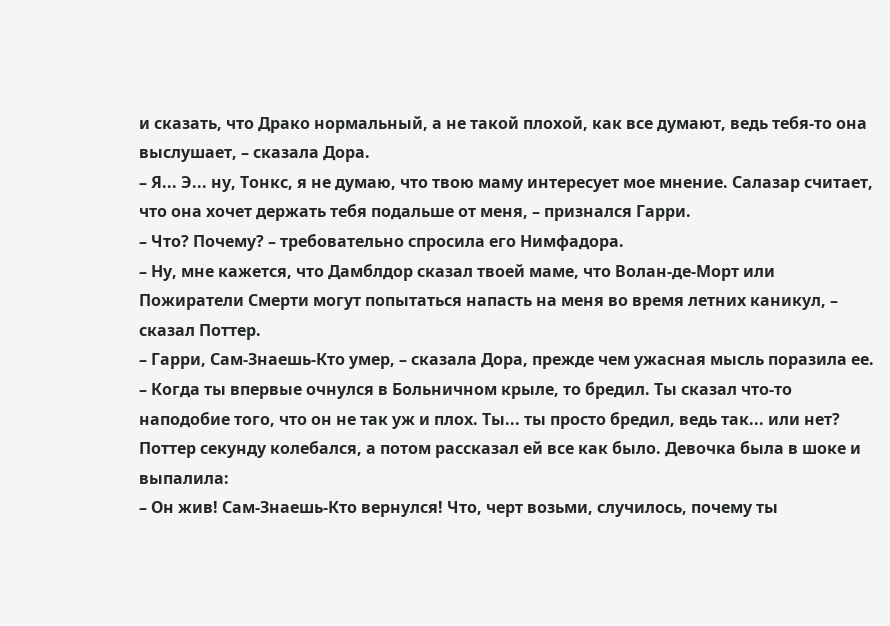и сказать, что Драко нормальный, а не такой плохой, как все думают, ведь тебя-то она выслушает, – сказала Дора.
– Я... Э... ну, Тонкс, я не думаю, что твою маму интересует мое мнение. Салазар считает, что она хочет держать тебя подальше от меня, – признался Гарри.
– Что? Почему? – требовательно спросила его Нимфадора.
– Ну, мне кажется, что Дамблдор сказал твоей маме, что Волан-де-Морт или Пожиратели Смерти могут попытаться напасть на меня во время летних каникул, – сказал Поттер.
– Гарри, Сам-Знаешь-Кто умер, – сказала Дора, прежде чем ужасная мысль поразила ее. – Когда ты впервые очнулся в Больничном крыле, то бредил. Ты сказал что-то наподобие того, что он не так уж и плох. Ты... ты просто бредил, ведь так... или нет?
Поттер секунду колебался, а потом рассказал ей все как было. Девочка была в шоке и выпалила:
– Он жив! Сам-Знаешь-Кто вернулся! Что, черт возьми, случилось, почему ты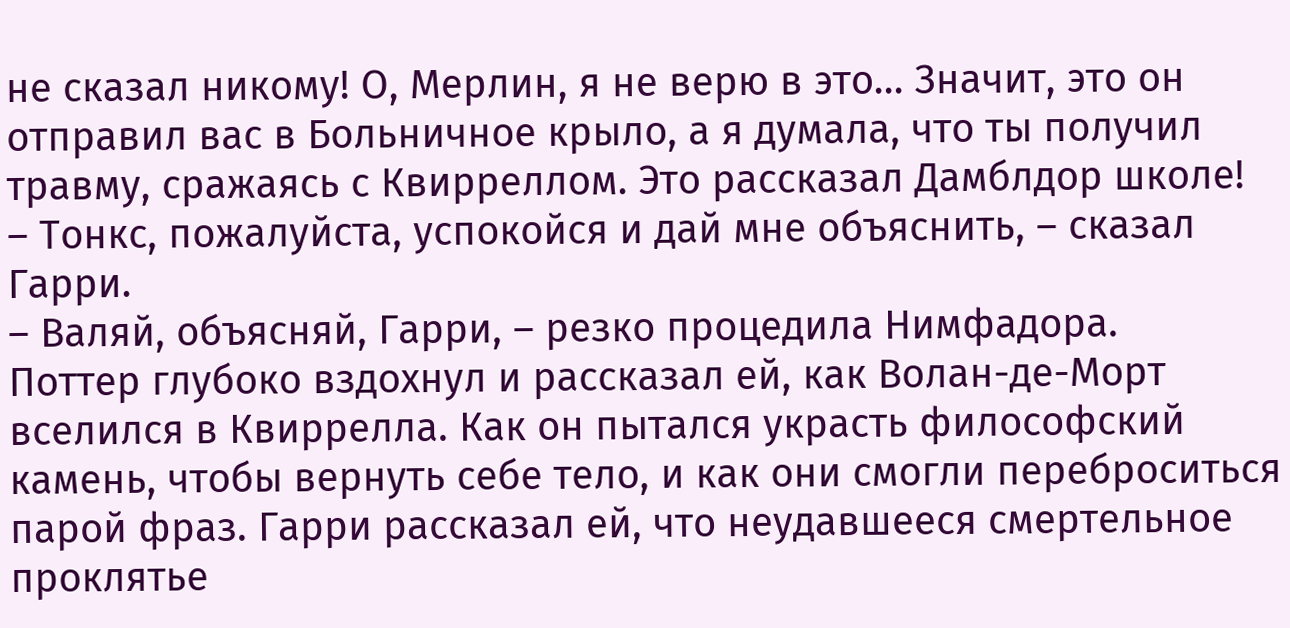не сказал никому! О, Мерлин, я не верю в это... Значит, это он отправил вас в Больничное крыло, а я думала, что ты получил травму, сражаясь с Квирреллом. Это рассказал Дамблдор школе!
– Тонкс, пожалуйста, успокойся и дай мне объяснить, – сказал Гарри.
– Валяй, объясняй, Гарри, – резко процедила Нимфадора.
Поттер глубоко вздохнул и рассказал ей, как Волан-де-Морт вселился в Квиррелла. Как он пытался украсть философский камень, чтобы вернуть себе тело, и как они смогли переброситься парой фраз. Гарри рассказал ей, что неудавшееся смертельное проклятье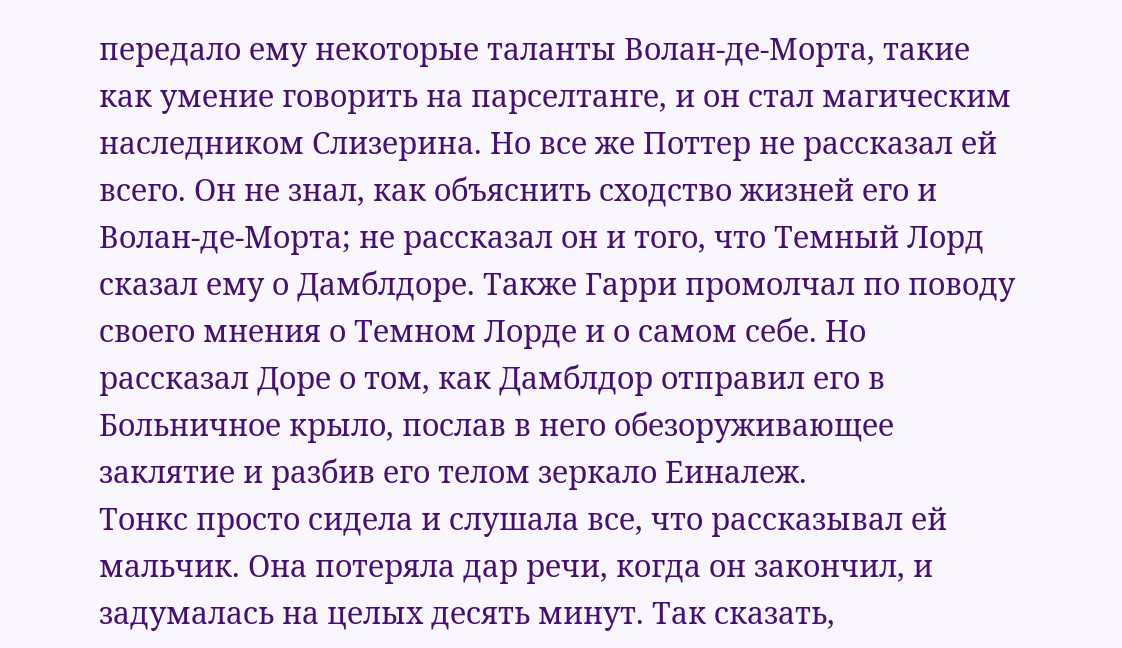передало ему некоторые таланты Волан-де-Морта, такие как умение говорить на парселтанге, и он стал магическим наследником Слизерина. Но все же Поттер не рассказал ей всего. Он не знал, как объяснить сходство жизней его и Волан-де-Морта; не рассказал он и того, что Темный Лорд сказал ему о Дамблдоре. Также Гарри промолчал по поводу своего мнения о Темном Лорде и о самом себе. Но рассказал Доре о том, как Дамблдор отправил его в Больничное крыло, послав в него обезоруживающее заклятие и разбив его телом зеркало Еиналеж.
Тонкс просто сидела и слушала все, что рассказывал ей мальчик. Она потеряла дар речи, когда он закончил, и задумалась на целых десять минут. Так сказать,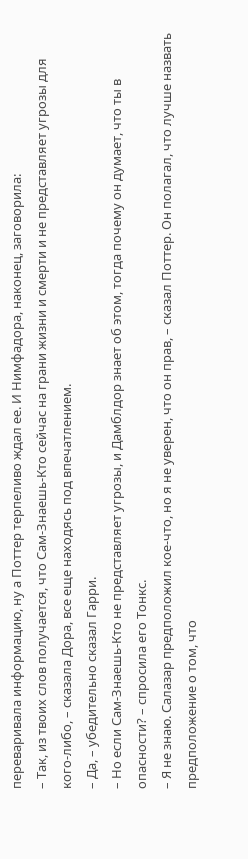переваривала информацию, ну а Поттер терпеливо ждал ее. И Нимфадора, наконец, заговорила:
– Так, из твоих слов получается, что Сам-Знаешь-Кто сейчас на грани жизни и смерти и не представляет угрозы для кого-либо, – сказала Дора, все еще находясь под впечатлением.
– Да, – убедительно сказал Гарри.
– Но если Сам-Знаешь-Кто не представляет угрозы, и Дамблдор знает об этом, тогда почему он думает, что ты в опасности? – спросила его Тонкс.
– Я не знаю. Салазар предположил кое-что, но я не уверен, что он прав, – сказал Поттер. Он полагал, что лучше назвать предположение о том, что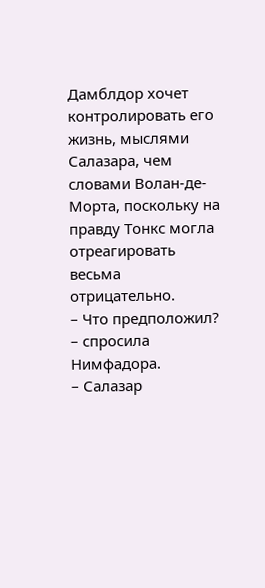Дамблдор хочет контролировать его жизнь, мыслями Салазара, чем словами Волан-де-Морта, поскольку на правду Тонкс могла отреагировать весьма отрицательно.
– Что предположил? – спросила Нимфадора.
– Салазар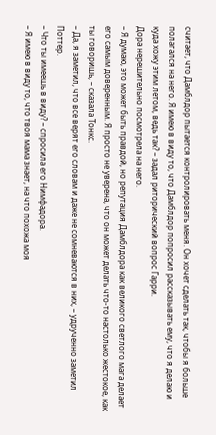считает, что Дамблдор пытается контролировать меня. Он хочет сделать так, чтобы я больше полагался на него. Я имею в виду то, что Дамблдор попросил рассказывать ему, что я делаю и куда хожу этим летом, ведь так? – задал риторический вопрос Гарри.
Дора нерешительно посмотрела на него.
– Я думаю, это может быть правдой, но репутация Дамблдора как великого светлого мага делает его самым доверенным. Я просто не уверена, что он может делать что-то настолько жестокое, как ты говоришь, – сказала Тонкс.
– Да, я заметил, что все верят его словам и даже не сомневаются в них, – удрученно заметил Поттер.
– Что ты имеешь в виду? – спросила его Нимфадора.
– Я имею в виду то, что твоя мама знает, на что похожа моя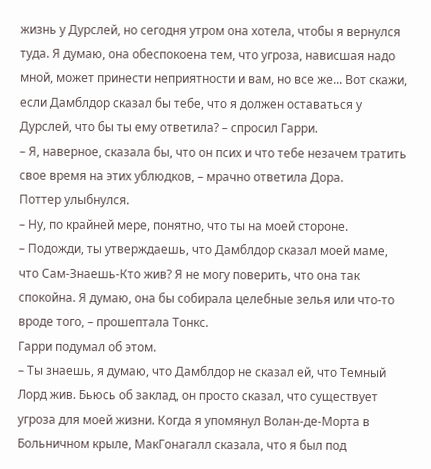жизнь у Дурслей, но сегодня утром она хотела, чтобы я вернулся туда. Я думаю, она обеспокоена тем, что угроза, нависшая надо мной, может принести неприятности и вам, но все же... Вот скажи, если Дамблдор сказал бы тебе, что я должен оставаться у Дурслей, что бы ты ему ответила? – спросил Гарри.
– Я, наверное, сказала бы, что он псих и что тебе незачем тратить свое время на этих ублюдков, – мрачно ответила Дора.
Поттер улыбнулся.
– Ну, по крайней мере, понятно, что ты на моей стороне.
– Подожди, ты утверждаешь, что Дамблдор сказал моей маме, что Сам-Знаешь-Кто жив? Я не могу поверить, что она так спокойна. Я думаю, она бы собирала целебные зелья или что-то вроде того, – прошептала Тонкс.
Гарри подумал об этом.
– Ты знаешь, я думаю, что Дамблдор не сказал ей, что Темный Лорд жив. Бьюсь об заклад, он просто сказал, что существует угроза для моей жизни. Когда я упомянул Волан-де-Морта в Больничном крыле, МакГонагалл сказала, что я был под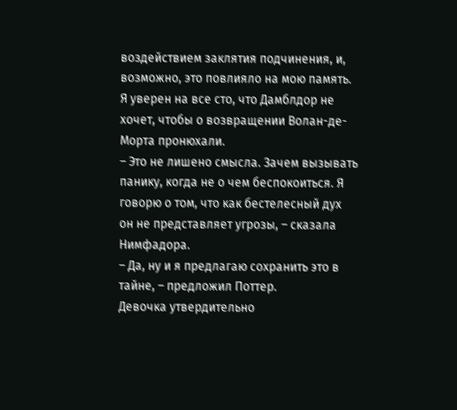воздействием заклятия подчинения, и, возможно, это повлияло на мою память. Я уверен на все сто, что Дамблдор не хочет, чтобы о возвращении Волан-де-Морта пронюхали.
– Это не лишено смысла. Зачем вызывать панику, когда не о чем беспокоиться. Я говорю о том, что как бестелесный дух он не представляет угрозы, – сказала Нимфадора.
– Да, ну и я предлагаю сохранить это в тайне, – предложил Поттер.
Девочка утвердительно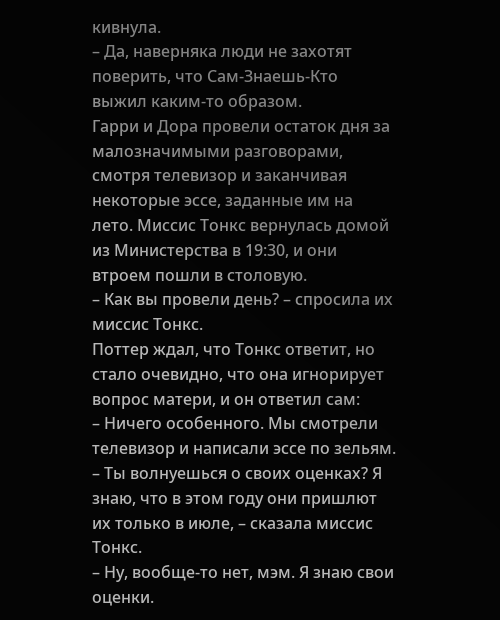кивнула.
– Да, наверняка люди не захотят поверить, что Сам-Знаешь-Кто выжил каким-то образом.
Гарри и Дора провели остаток дня за малозначимыми разговорами, смотря телевизор и заканчивая некоторые эссе, заданные им на лето. Миссис Тонкс вернулась домой из Министерства в 19:30, и они втроем пошли в столовую.
– Как вы провели день? – спросила их миссис Тонкс.
Поттер ждал, что Тонкс ответит, но стало очевидно, что она игнорирует вопрос матери, и он ответил сам:
– Ничего особенного. Мы смотрели телевизор и написали эссе по зельям.
– Ты волнуешься о своих оценках? Я знаю, что в этом году они пришлют их только в июле, – сказала миссис Тонкс.
– Ну, вообще-то нет, мэм. Я знаю свои оценки.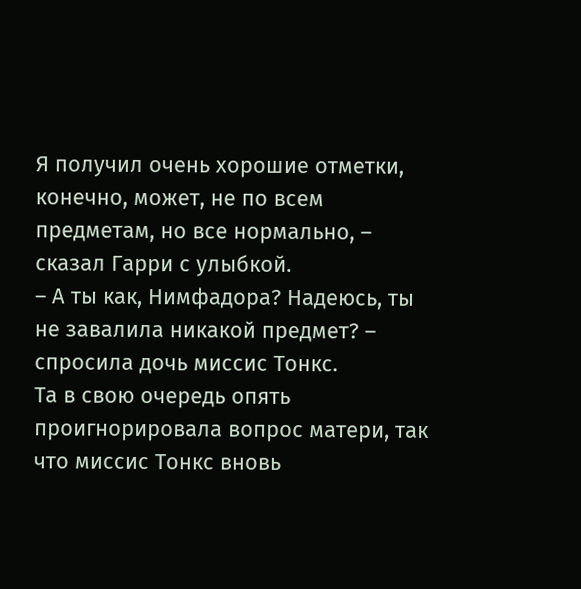Я получил очень хорошие отметки, конечно, может, не по всем предметам, но все нормально, – сказал Гарри с улыбкой.
– А ты как, Нимфадора? Надеюсь, ты не завалила никакой предмет? – спросила дочь миссис Тонкс.
Та в свою очередь опять проигнорировала вопрос матери, так что миссис Тонкс вновь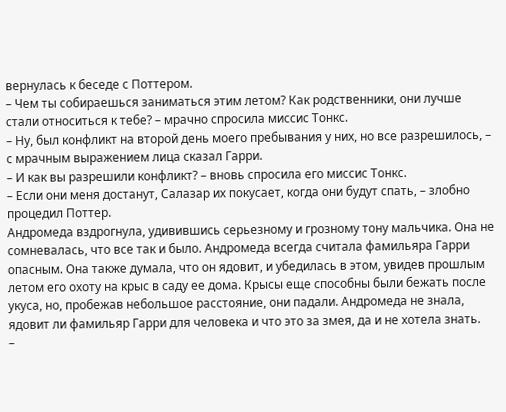вернулась к беседе с Поттером.
– Чем ты собираешься заниматься этим летом? Как родственники, они лучше стали относиться к тебе? – мрачно спросила миссис Тонкс.
– Ну, был конфликт на второй день моего пребывания у них, но все разрешилось, – с мрачным выражением лица сказал Гарри.
– И как вы разрешили конфликт? – вновь спросила его миссис Тонкс.
– Если они меня достанут, Салазар их покусает, когда они будут спать, – злобно процедил Поттер.
Андромеда вздрогнула, удивившись серьезному и грозному тону мальчика. Она не сомневалась, что все так и было. Андромеда всегда считала фамильяра Гарри опасным. Она также думала, что он ядовит, и убедилась в этом, увидев прошлым летом его охоту на крыс в саду ее дома. Крысы еще способны были бежать после укуса, но, пробежав небольшое расстояние, они падали. Андромеда не знала, ядовит ли фамильяр Гарри для человека и что это за змея, да и не хотела знать.
–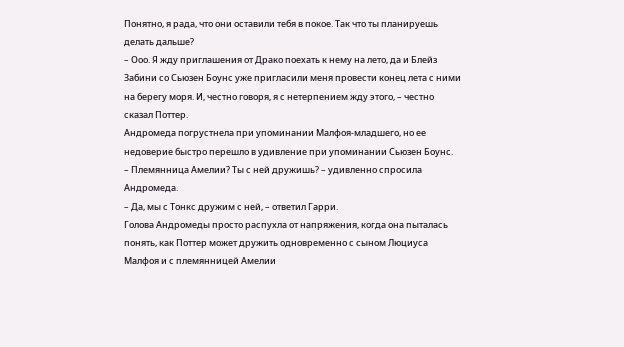Понятно, я рада, что они оставили тебя в покое. Так что ты планируешь делать дальше?
– Ооо. Я жду приглашения от Драко поехать к нему на лето, да и Блейз Забини со Сьюзен Боунс уже пригласили меня провести конец лета с ними на берегу моря. И, честно говоря, я с нетерпением жду этого, – честно сказал Поттер.
Андромеда погрустнела при упоминании Малфоя-младшего, но ее недоверие быстро перешло в удивление при упоминании Сьюзен Боунс.
– Племянница Амелии? Ты с ней дружишь? – удивленно спросила Андромеда.
– Да, мы с Тонкс дружим с ней, – ответил Гарри.
Голова Андромеды просто распухла от напряжения, когда она пыталась понять, как Поттер может дружить одновременно с сыном Люциуса Малфоя и с племянницей Амелии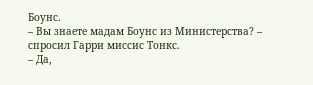Боунс.
– Вы знаете мадам Боунс из Министерства? – спросил Гарри миссис Тонкс.
– Да,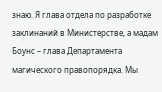знаю. Я глава отдела по разработке заклинаний в Министерстве, а мадам Боунс – глава Департамента магического правопорядка. Мы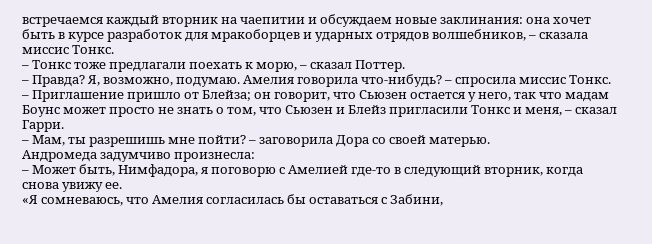встречаемся каждый вторник на чаепитии и обсуждаем новые заклинания: она хочет быть в курсе разработок для мракоборцев и ударных отрядов волшебников, – сказала миссис Тонкс.
– Тонкс тоже предлагали поехать к морю, – сказал Поттер.
– Правда? Я, возможно, подумаю. Амелия говорила что-нибудь? – спросила миссис Тонкс.
– Приглашение пришло от Блейза; он говорит, что Сьюзен остается у него, так что мадам Боунс может просто не знать о том, что Сьюзен и Блейз пригласили Тонкс и меня, – сказал Гарри.
– Мам, ты разрешишь мне пойти? – заговорила Дора со своей матерью.
Андромеда задумчиво произнесла:
– Может быть, Нимфадора, я поговорю с Амелией где-то в следующий вторник, когда снова увижу ее.
«Я сомневаюсь, что Амелия согласилась бы оставаться с Забини,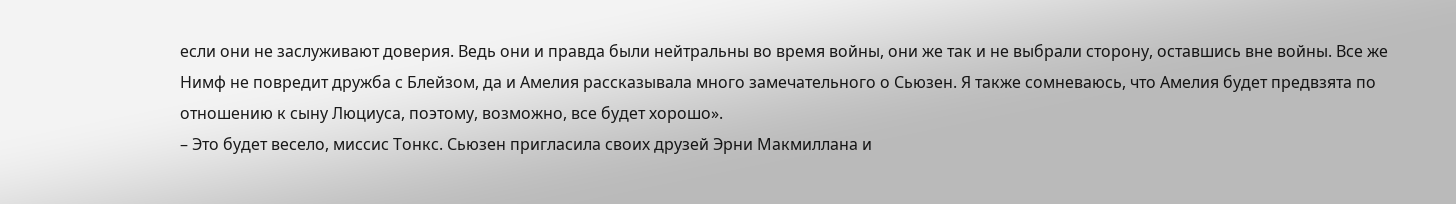если они не заслуживают доверия. Ведь они и правда были нейтральны во время войны, они же так и не выбрали сторону, оставшись вне войны. Все же Нимф не повредит дружба с Блейзом, да и Амелия рассказывала много замечательного о Сьюзен. Я также сомневаюсь, что Амелия будет предвзята по отношению к сыну Люциуса, поэтому, возможно, все будет хорошо».
– Это будет весело, миссис Тонкс. Сьюзен пригласила своих друзей Эрни Макмиллана и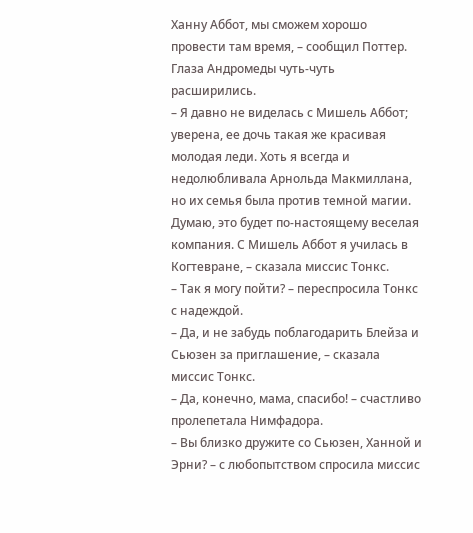Ханну Аббот, мы сможем хорошо провести там время, – сообщил Поттер.
Глаза Андромеды чуть-чуть расширились.
– Я давно не виделась с Мишель Аббот; уверена, ее дочь такая же красивая молодая леди. Хоть я всегда и недолюбливала Арнольда Макмиллана, но их семья была против темной магии. Думаю, это будет по-настоящему веселая компания. С Мишель Аббот я училась в Когтевране, – сказала миссис Тонкс.
– Так я могу пойти? – переспросила Тонкс с надеждой.
– Да, и не забудь поблагодарить Блейза и Сьюзен за приглашение, – сказала миссис Тонкс.
– Да, конечно, мама, спасибо! – счастливо пролепетала Нимфадора.
– Вы близко дружите со Сьюзен, Ханной и Эрни? – с любопытством спросила миссис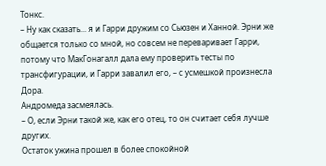Тонкс.
– Ну как сказать... я и Гарри дружим со Сьюзен и Ханной. Эрни же общается только со мной, но совсем не переваривает Гарри, потому что МакГонагалл дала ему проверить тесты по трансфигурации, и Гарри завалил его, – с усмешкой произнесла Дора.
Андромеда засмеялась.
– О, если Эрни такой же, как его отец, то он считает себя лучше других.
Остаток ужина прошел в более спокойной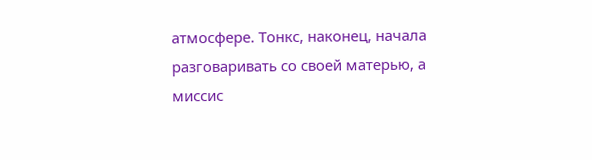атмосфере. Тонкс, наконец, начала разговаривать со своей матерью, а миссис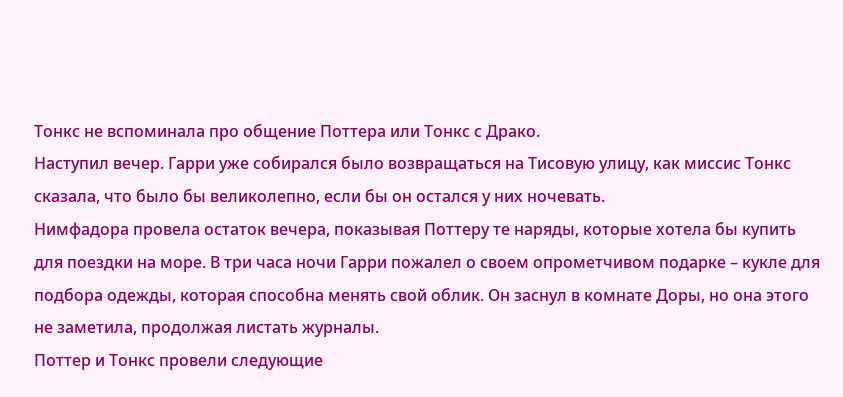Тонкс не вспоминала про общение Поттера или Тонкс с Драко.
Наступил вечер. Гарри уже собирался было возвращаться на Тисовую улицу, как миссис Тонкс сказала, что было бы великолепно, если бы он остался у них ночевать.
Нимфадора провела остаток вечера, показывая Поттеру те наряды, которые хотела бы купить для поездки на море. В три часа ночи Гарри пожалел о своем опрометчивом подарке – кукле для подбора одежды, которая способна менять свой облик. Он заснул в комнате Доры, но она этого не заметила, продолжая листать журналы.
Поттер и Тонкс провели следующие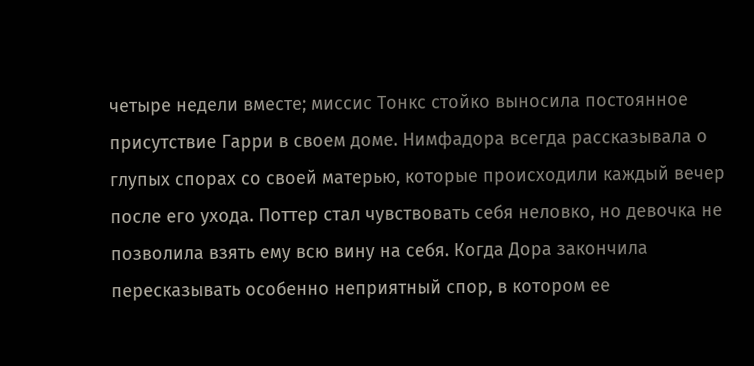четыре недели вместе; миссис Тонкс стойко выносила постоянное присутствие Гарри в своем доме. Нимфадора всегда рассказывала о глупых спорах со своей матерью, которые происходили каждый вечер после его ухода. Поттер стал чувствовать себя неловко, но девочка не позволила взять ему всю вину на себя. Когда Дора закончила пересказывать особенно неприятный спор, в котором ее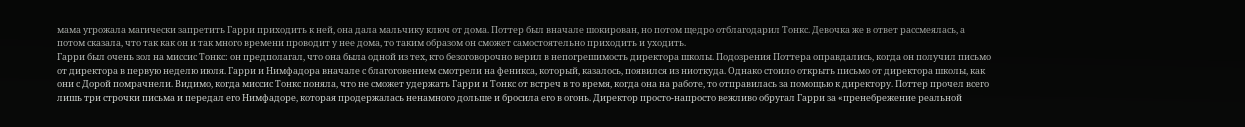мама угрожала магически запретить Гарри приходить к ней, она дала мальчику ключ от дома. Поттер был вначале шокирован, но потом щедро отблагодарил Тонкс. Девочка же в ответ рассмеялась, а потом сказала, что так как он и так много времени проводит у нее дома, то таким образом он сможет самостоятельно приходить и уходить.
Гарри был очень зол на миссис Тонкс: он предполагал, что она была одной из тех, кто безоговорочно верил в непогрешимость директора школы. Подозрения Поттера оправдались, когда он получил письмо от директора в первую неделю июля. Гарри и Нимфадора вначале с благоговением смотрели на феникса, который, казалось, появился из ниоткуда. Однако стоило открыть письмо от директора школы, как они с Дорой помрачнели. Видимо, когда миссис Тонкс поняла, что не сможет удержать Гарри и Тонкс от встреч в то время, когда она на работе, то отправилась за помощью к директору. Поттер прочел всего лишь три строчки письма и передал его Нимфадоре, которая продержалась ненамного дольше и бросила его в огонь. Директор просто-напросто вежливо обругал Гарри за «пренебрежение реальной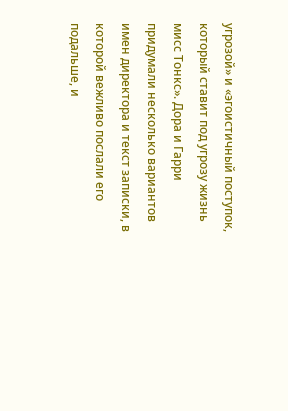угрозой» и «эгоистичный поступок, который ставит под угрозу жизнь мисс Тонкс». Дора и Гарри придумали несколько вариантов имен директора и текст записки, в которой вежливо послали его подальше, и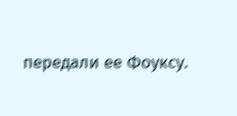передали ее Фоуксу.